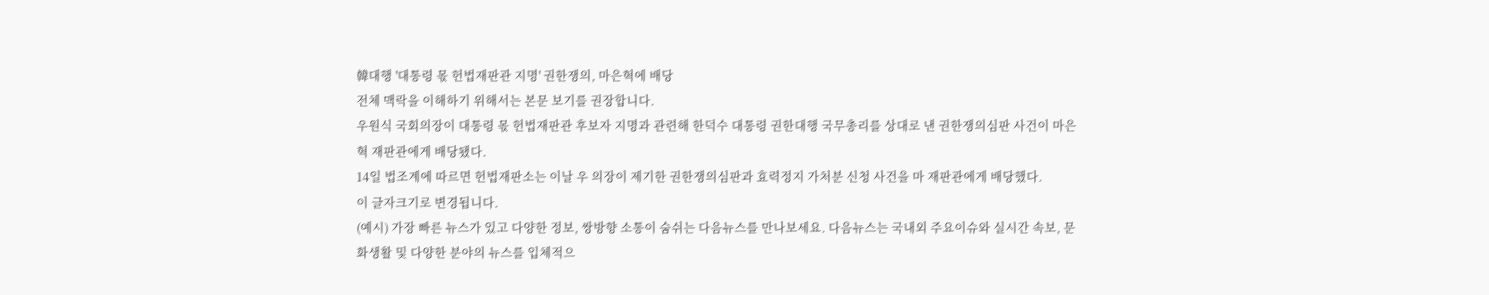韓대행 '대통령 몫 헌법재판관 지명' 권한쟁의, 마은혁에 배당
전체 맥락을 이해하기 위해서는 본문 보기를 권장합니다.
우원식 국회의장이 대통령 몫 헌법재판관 후보자 지명과 관련해 한덕수 대통령 권한대행 국무총리를 상대로 낸 권한쟁의심판 사건이 마은혁 재판관에게 배당됐다.
14일 법조계에 따르면 헌법재판소는 이날 우 의장이 제기한 권한쟁의심판과 효력정지 가처분 신청 사건을 마 재판관에게 배당했다.
이 글자크기로 변경됩니다.
(예시) 가장 빠른 뉴스가 있고 다양한 정보, 쌍방향 소통이 숨쉬는 다음뉴스를 만나보세요. 다음뉴스는 국내외 주요이슈와 실시간 속보, 문화생활 및 다양한 분야의 뉴스를 입체적으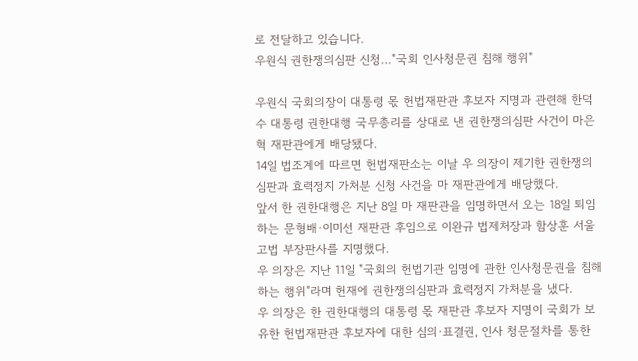로 전달하고 있습니다.
우원식 권한쟁의심판 신청…"국회 인사청문권 침해 행위"

우원식 국회의장이 대통령 몫 헌법재판관 후보자 지명과 관련해 한덕수 대통령 권한대행 국무총리를 상대로 낸 권한쟁의심판 사건이 마은혁 재판관에게 배당됐다.
14일 법조계에 따르면 헌법재판소는 이날 우 의장이 제기한 권한쟁의심판과 효력정지 가처분 신청 사건을 마 재판관에게 배당했다.
앞서 한 권한대행은 지난 8일 마 재판관을 임명하면서 오는 18일 퇴임하는 문형배·이미선 재판관 후임으로 이완규 법제처장과 함상훈 서울고법 부장판사를 지명했다.
우 의장은 지난 11일 "국회의 헌법기관 임명에 관한 인사청문권을 침해하는 행위"라며 헌재에 권한쟁의심판과 효력정지 가처분을 냈다.
우 의장은 한 권한대행의 대통령 몫 재판관 후보자 지명이 국회가 보유한 헌법재판관 후보자에 대한 심의·표결권, 인사 청문절차를 통한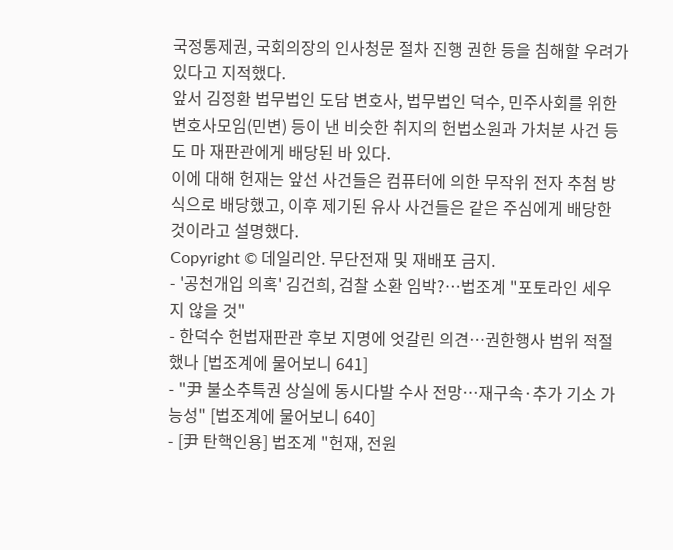국정통제권, 국회의장의 인사청문 절차 진행 권한 등을 침해할 우려가 있다고 지적했다.
앞서 김정환 법무법인 도담 변호사, 법무법인 덕수, 민주사회를 위한 변호사모임(민변) 등이 낸 비슷한 취지의 헌법소원과 가처분 사건 등도 마 재판관에게 배당된 바 있다.
이에 대해 헌재는 앞선 사건들은 컴퓨터에 의한 무작위 전자 추첨 방식으로 배당했고, 이후 제기된 유사 사건들은 같은 주심에게 배당한 것이라고 설명했다.
Copyright © 데일리안. 무단전재 및 재배포 금지.
- '공천개입 의혹' 김건희, 검찰 소환 임박?…법조계 "포토라인 세우지 않을 것"
- 한덕수 헌법재판관 후보 지명에 엇갈린 의견…권한행사 범위 적절했나 [법조계에 물어보니 641]
- "尹 불소추특권 상실에 동시다발 수사 전망…재구속·추가 기소 가능성" [법조계에 물어보니 640]
- [尹 탄핵인용] 법조계 "헌재, 전원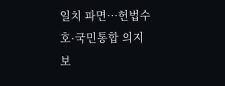일치 파면…헌법수호·국민통합 의지 보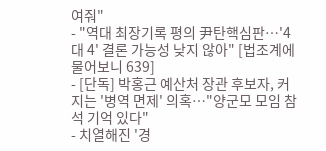여줘"
- "역대 최장기록 평의 尹탄핵심판…'4대 4' 결론 가능성 낮지 않아" [법조계에 물어보니 639]
- [단독] 박홍근 예산처 장관 후보자, 커지는 '병역 면제' 의혹…"양군모 모임 참석 기억 있다"
- 치열해진 '경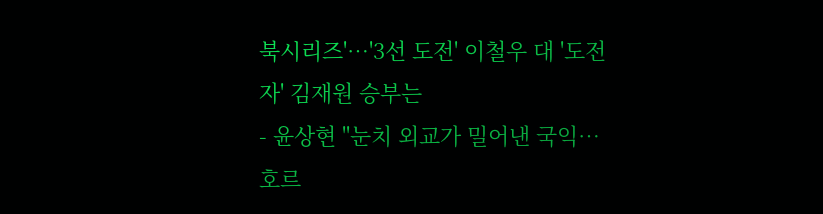북시리즈'…'3선 도전' 이철우 대 '도전자' 김재원 승부는
- 윤상현 "눈치 외교가 밀어낸 국익…호르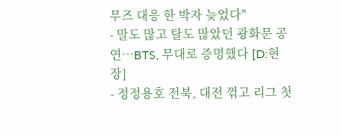무즈 대응 한 박자 늦었다"
- 말도 많고 탈도 많았던 광화문 공연…BTS, 무대로 증명했다 [D:현장]
- 정정용호 전북, 대전 꺾고 리그 첫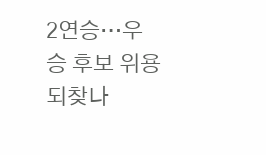2연승…우승 후보 위용 되찾나